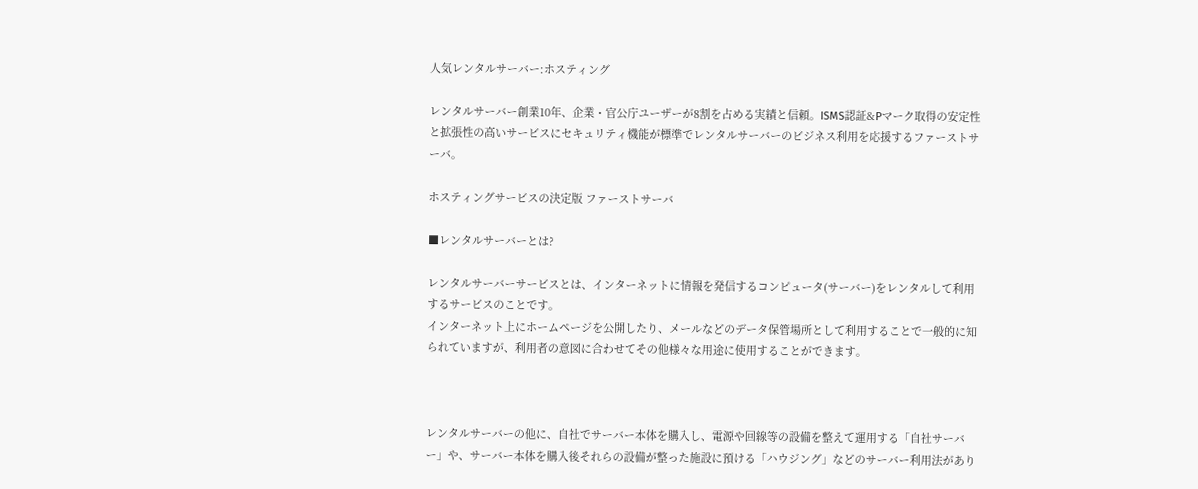人気レンタルサーバー:ホスティング

レンタルサーバー創業10年、企業・官公庁ユーザーが8割を占める実績と信頼。ISMS認証&Pマーク取得の安定性と拡張性の高いサービスにセキュリティ機能が標準でレンタルサーバーのビジネス利用を応援するファーストサーバ。

ホスティングサービスの決定版 ファーストサーバ

■レンタルサーバーとは?

レンタルサーバーサービスとは、インターネットに情報を発信するコンピュータ(サーバー)をレンタルして利用するサービスのことです。
インターネット上にホームページを公開したり、メールなどのデータ保管場所として利用することで一般的に知られていますが、利用者の意図に合わせてその他様々な用途に使用することができます。



レンタルサーバーの他に、自社でサーバー本体を購入し、電源や回線等の設備を整えて運用する「自社サーバー」や、サーバー本体を購入後それらの設備が整った施設に預ける「ハウジング」などのサーバー利用法があり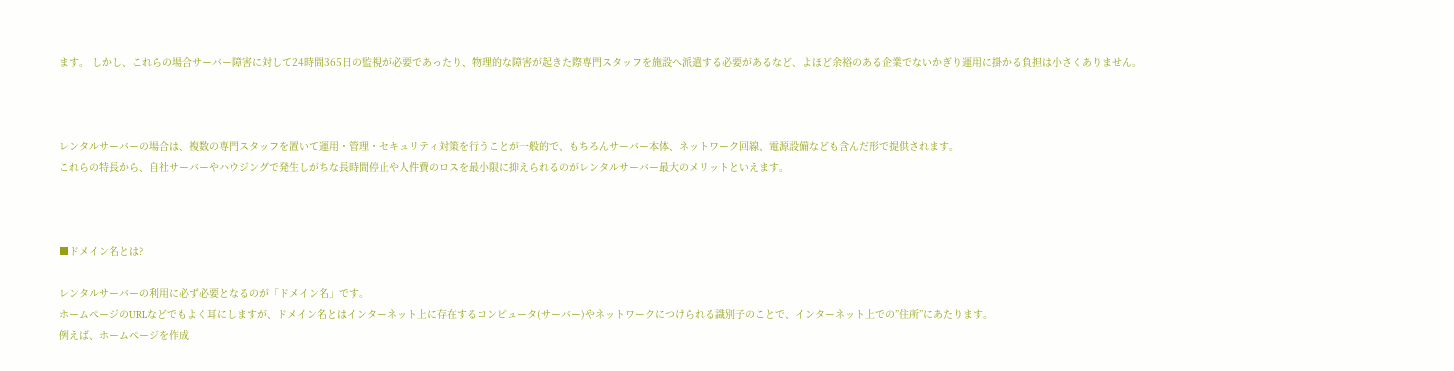ます。 しかし、これらの場合サーバー障害に対して24時間365日の監視が必要であったり、物理的な障害が起きた際専門スタッフを施設へ派遣する必要があるなど、よほど余裕のある企業でないかぎり運用に掛かる負担は小さくありません。



レンタルサーバーの場合は、複数の専門スタッフを置いて運用・管理・セキュリティ対策を行うことが一般的で、もちろんサーバー本体、ネットワーク回線、電源設備なども含んだ形で提供されます。
これらの特長から、自社サーバーやハウジングで発生しがちな長時間停止や人件費のロスを最小限に抑えられるのがレンタルサーバー最大のメリットといえます。



■ドメイン名とは?

レンタルサーバーの利用に必ず必要となるのが「ドメイン名」です。
ホームページのURLなどでもよく耳にしますが、ドメイン名とはインターネット上に存在するコンピュータ(サーバー)やネットワークにつけられる識別子のことで、インターネット上での”住所”にあたります。
例えば、ホームページを作成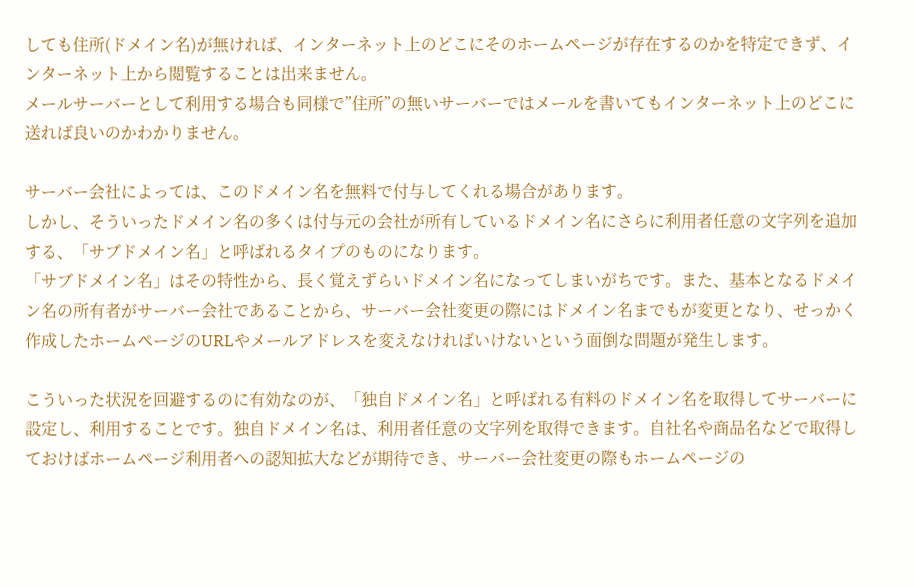しても住所(ドメイン名)が無ければ、インターネット上のどこにそのホームページが存在するのかを特定できず、インターネット上から閲覧することは出来ません。
メールサーバーとして利用する場合も同様で”住所”の無いサーバーではメールを書いてもインターネット上のどこに送れば良いのかわかりません。

サーバー会社によっては、このドメイン名を無料で付与してくれる場合があります。
しかし、そういったドメイン名の多くは付与元の会社が所有しているドメイン名にさらに利用者任意の文字列を追加する、「サブドメイン名」と呼ばれるタイプのものになります。
「サブドメイン名」はその特性から、長く覚えずらいドメイン名になってしまいがちです。また、基本となるドメイン名の所有者がサーバー会社であることから、サーバー会社変更の際にはドメイン名までもが変更となり、せっかく作成したホームページのURLやメールアドレスを変えなければいけないという面倒な問題が発生します。

こういった状況を回避するのに有効なのが、「独自ドメイン名」と呼ばれる有料のドメイン名を取得してサーバーに設定し、利用することです。独自ドメイン名は、利用者任意の文字列を取得できます。自社名や商品名などで取得しておけばホームページ利用者への認知拡大などが期待でき、サーバー会社変更の際もホームページの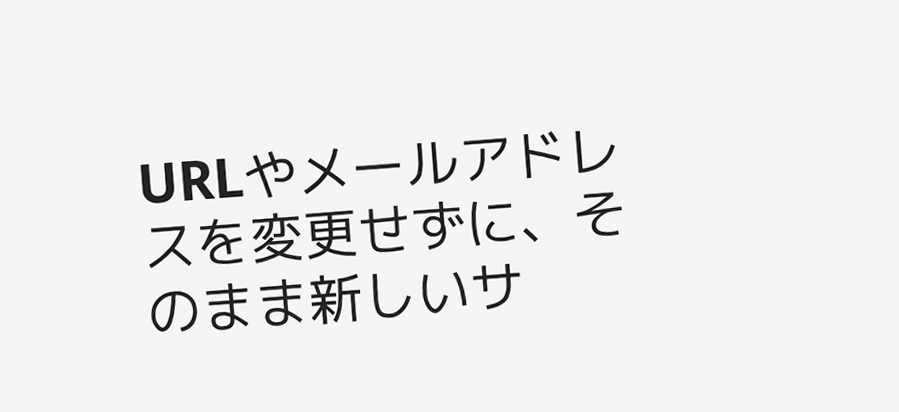URLやメールアドレスを変更せずに、そのまま新しいサ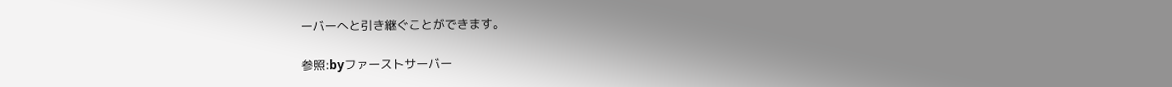ーバーへと引き継ぐことができます。

参照:byファーストサーバー